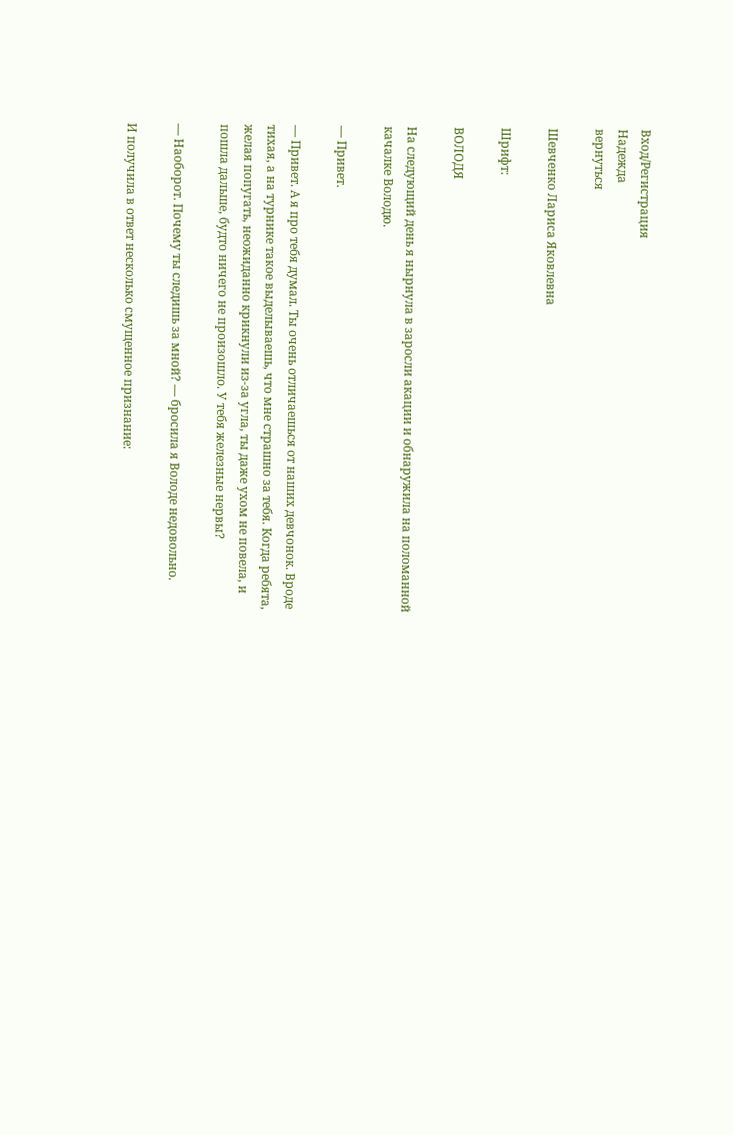Вход/Регистрация
Надежда
вернуться

Шевченко Лариса Яковлевна

Шрифт:

ВОЛОДЯ

На следующий день я нырнула в заросли акации и обнаружила на поломанной качалке Володю.

— Привет.

— Привет. А я про тебя думал. Ты очень отличаешься от наших девчонок. Вроде тихая, а на турнике такое выделываешь, что мне страшно за тебя. Когда ребята, желая попугать, неожиданно крикнули из-за угла, ты даже ухом не повела, и пошла дальше, будто ничего не произошло. У тебя железные нервы?

— Наоборот. Почему ты следишь за мной? — бросила я Володе недовольно.

И получила в ответ несколько смущенное признание: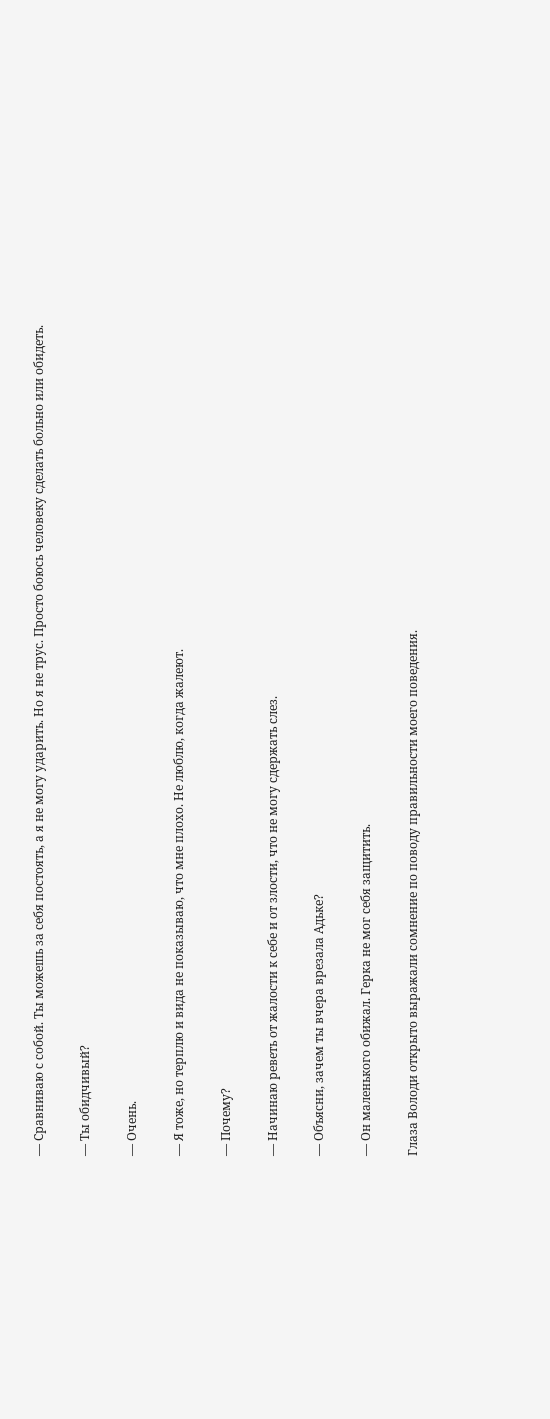— Сравниваю с собой. Ты можешь за себя постоять, а я не могу ударить. Но я не трус. Просто боюсь человеку сделать больно или обидеть.

— Ты обидчивый?

— Очень.

— Я тоже, но терплю и вида не показываю, что мне плохо. Не люблю, когда жалеют.

— Почему?

— Начинаю реветь от жалости к себе и от злости, что не могу сдержать слез.

— Объясни, зачем ты вчера врезала Адьке?

— Он маленького обижал. Герка не мог себя защитить.

Глаза Володи открыто выражали сомнение по поводу правильности моего поведения.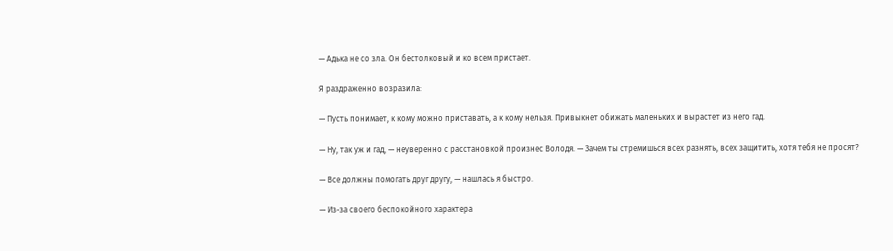— Адька не со зла. Он бестолковый и ко всем пристает.

Я раздраженно возразила:

— Пусть понимает, к кому можно приставать, а к кому нельзя. Привыкнет обижать маленьких и вырастет из него гад.

— Ну, так уж и гад, — неуверенно с расстановкой произнес Володя. — Зачем ты стремишься всех разнять, всех защитить, хотя тебя не просят?

— Все должны помогать друг другу, — нашлась я быстро.

— Из-за своего беспокойного характера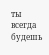ты всегда будешь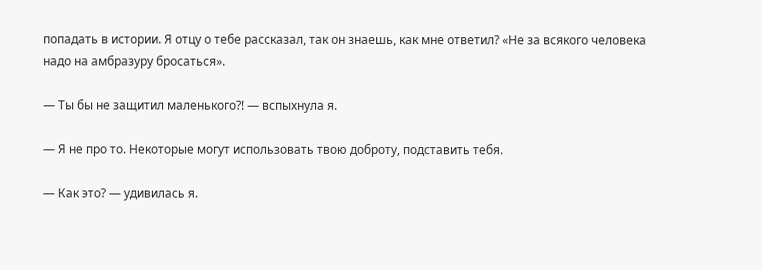попадать в истории. Я отцу о тебе рассказал, так он знаешь, как мне ответил? «Не за всякого человека надо на амбразуру бросаться».

— Ты бы не защитил маленького?! — вспыхнула я.

— Я не про то. Некоторые могут использовать твою доброту, подставить тебя.

— Как это? — удивилась я.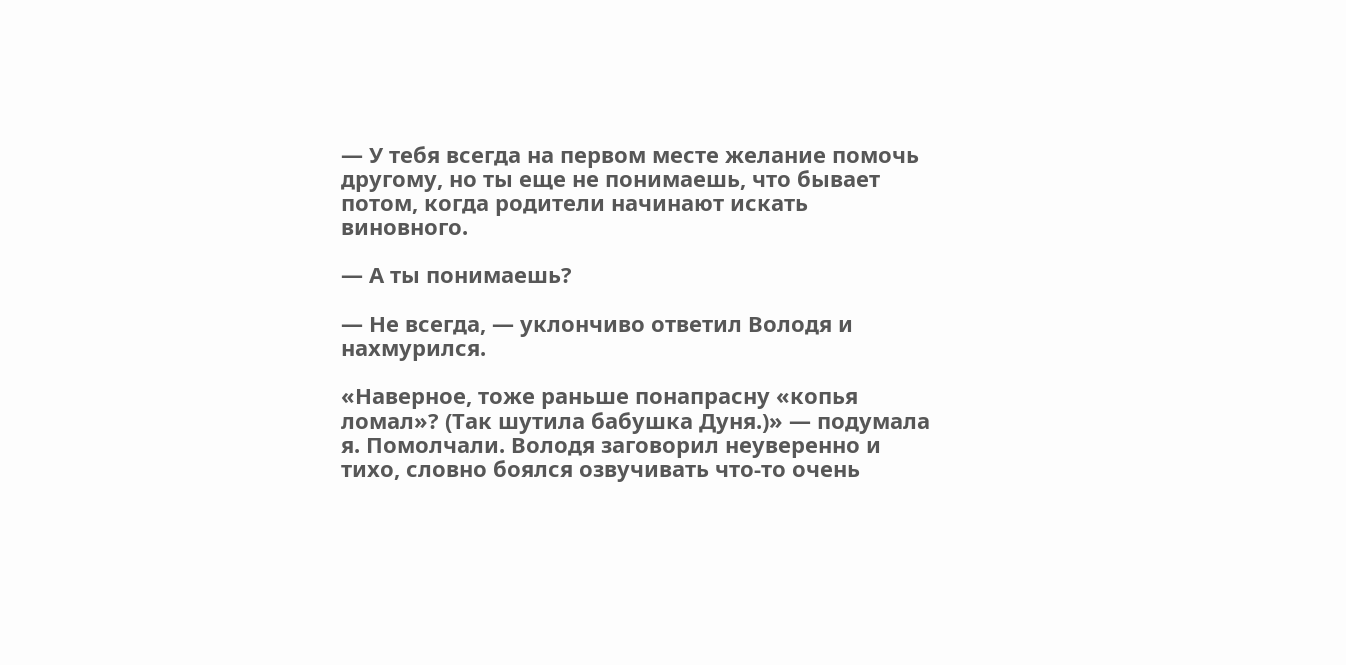— У тебя всегда на первом месте желание помочь другому, но ты еще не понимаешь, что бывает потом, когда родители начинают искать виновного.

— А ты понимаешь?

— Не всегда, — уклончиво ответил Володя и нахмурился.

«Наверное, тоже раньше понапрасну «копья ломал»? (Так шутила бабушка Дуня.)» — подумала я. Помолчали. Володя заговорил неуверенно и тихо, словно боялся озвучивать что-то очень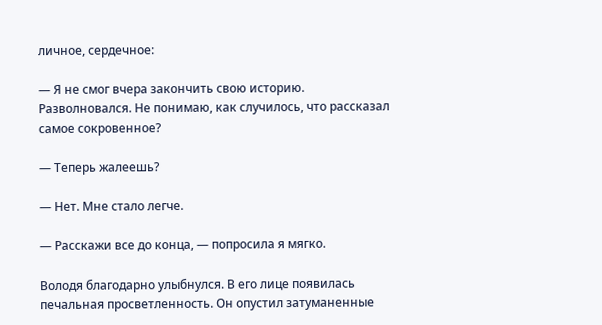личное, сердечное:

— Я не смог вчера закончить свою историю. Разволновался. Не понимаю, как случилось, что рассказал самое сокровенное?

— Теперь жалеешь?

— Нет. Мне стало легче.

— Расскажи все до конца, — попросила я мягко.

Володя благодарно улыбнулся. В его лице появилась печальная просветленность. Он опустил затуманенные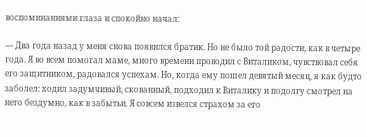воспоминаниями глаза и спокойно начал:

— Два года назад у меня снова появился братик. Но не было той радости, как в четыре года. Я во всем помогал маме, много времени проводил с Виталиком, чувствовал себя его защитником, радовался успехам. Но, когда ему пошел девятый месяц, я как будто заболел: ходил задумчивый, скованный, подходил к Виталику и подолгу смотрел на него бездумно, как в забытьи. Я совсем извелся страхом за его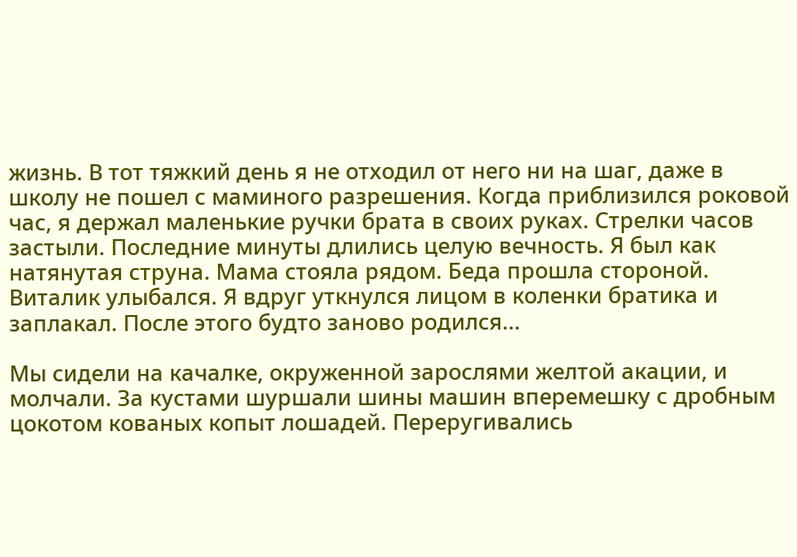жизнь. В тот тяжкий день я не отходил от него ни на шаг, даже в школу не пошел с маминого разрешения. Когда приблизился роковой час, я держал маленькие ручки брата в своих руках. Стрелки часов застыли. Последние минуты длились целую вечность. Я был как натянутая струна. Мама стояла рядом. Беда прошла стороной. Виталик улыбался. Я вдруг уткнулся лицом в коленки братика и заплакал. После этого будто заново родился...

Мы сидели на качалке, окруженной зарослями желтой акации, и молчали. За кустами шуршали шины машин вперемешку с дробным цокотом кованых копыт лошадей. Переругивались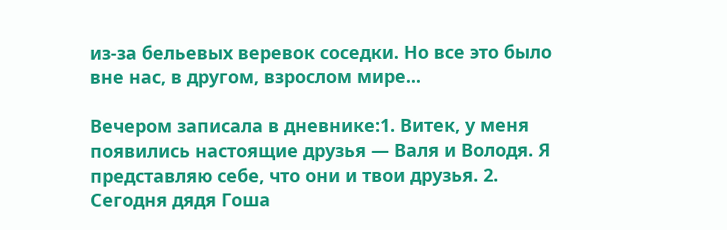из-за бельевых веревок соседки. Но все это было вне нас, в другом, взрослом мире...

Вечером записала в дневнике:1. Витек, у меня появились настоящие друзья — Валя и Володя. Я представляю себе, что они и твои друзья. 2. Сегодня дядя Гоша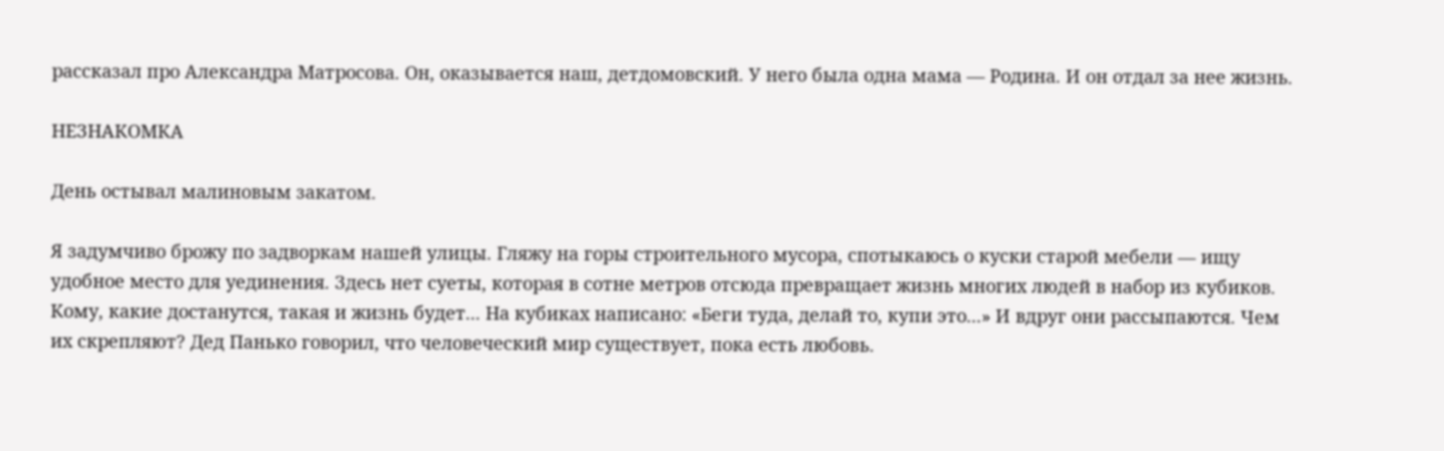рассказал про Александра Матросова. Он, оказывается наш, детдомовский. У него была одна мама — Родина. И он отдал за нее жизнь.

НЕЗНАКОМКА

День остывал малиновым закатом.

Я задумчиво брожу по задворкам нашей улицы. Гляжу на горы строительного мусора, спотыкаюсь о куски старой мебели — ищу удобное место для уединения. Здесь нет суеты, которая в сотне метров отсюда превращает жизнь многих людей в набор из кубиков. Кому, какие достанутся, такая и жизнь будет... На кубиках написано: «Беги туда, делай то, купи это...» И вдруг они рассыпаются. Чем их скрепляют? Дед Панько говорил, что человеческий мир существует, пока есть любовь.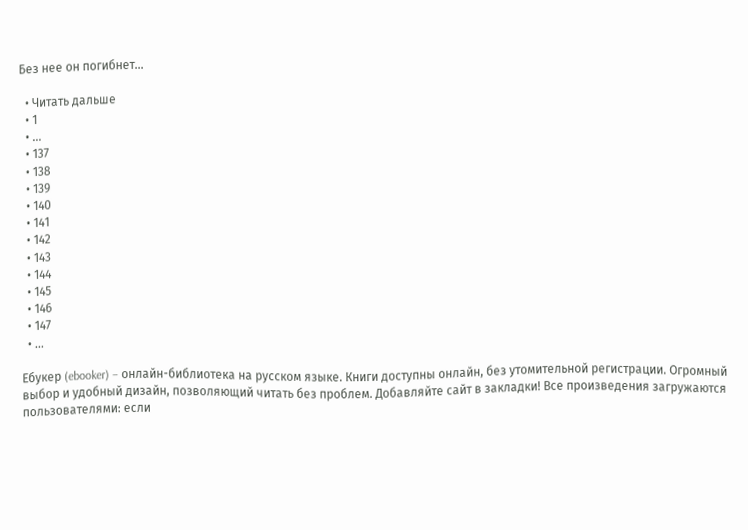Без нее он погибнет...

  • Читать дальше
  • 1
  • ...
  • 137
  • 138
  • 139
  • 140
  • 141
  • 142
  • 143
  • 144
  • 145
  • 146
  • 147
  • ...

Ебукер (ebooker) – онлайн-библиотека на русском языке. Книги доступны онлайн, без утомительной регистрации. Огромный выбор и удобный дизайн, позволяющий читать без проблем. Добавляйте сайт в закладки! Все произведения загружаются пользователями: если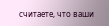считаете, что ваши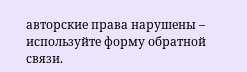авторские права нарушены – используйте форму обратной связи.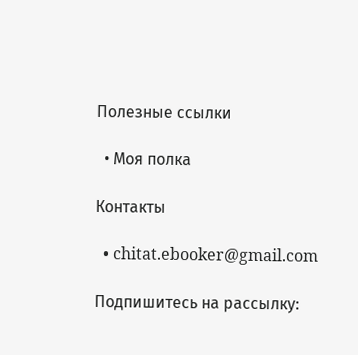Полезные ссылки

  • Моя полка

Контакты

  • chitat.ebooker@gmail.com

Подпишитесь на рассылку: